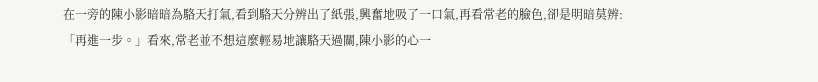在一旁的陳小影暗暗為駱天打氣,看到駱天分辨出了紙張,興奮地吸了一口氣,再看常老的臉色,卻是明暗莫辨:「再進一步。」看來,常老並不想這麼輕易地讓駱天過關,陳小影的心一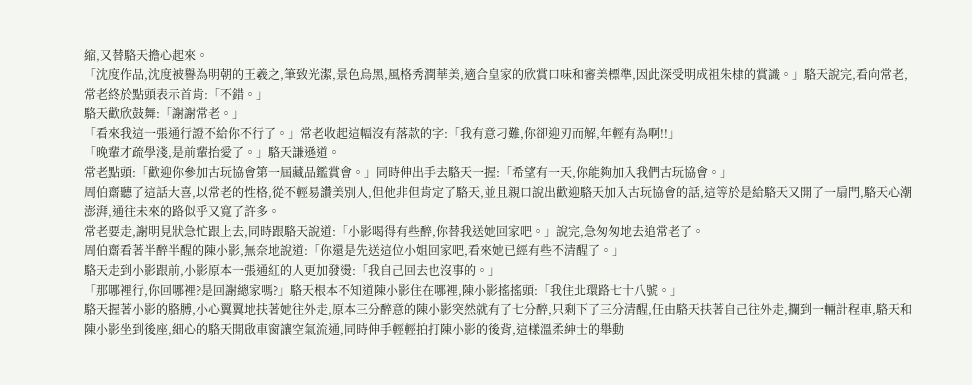縮,又替駱天擔心起來。
「沈度作品,沈度被譽為明朝的王羲之,筆致光潔,景色烏黑,風格秀潤華美,適合皇家的欣賞口味和審美標準,因此深受明成祖朱棣的賞識。」駱天說完,看向常老,常老終於點頭表示首肯:「不錯。」
駱天歡欣鼓舞:「謝謝常老。」
「看來我這一張通行證不給你不行了。」常老收起這幅沒有落款的字:「我有意刁難,你卻迎刃而解,年輕有為啊!!」
「晚輩才疏學淺,是前輩抬愛了。」駱天謙遜道。
常老點頭:「歡迎你參加古玩協會第一屆藏品鑑賞會。」同時伸出手去駱天一握:「希望有一天,你能夠加入我們古玩協會。」
周伯齋聽了這話大喜,以常老的性格,從不輕易讚美別人,但他非但肯定了駱天,並且親口說出歡迎駱天加入古玩協會的話,這等於是給駱天又開了一扇門,駱天心潮澎湃,通往未來的路似乎又寬了許多。
常老要走,謝明見狀急忙跟上去,同時跟駱天說道:「小影喝得有些醉,你替我送她回家吧。」說完,急匆匆地去追常老了。
周伯齋看著半醉半醒的陳小影,無奈地說道:「你還是先送這位小姐回家吧,看來她已經有些不清醒了。」
駱天走到小影跟前,小影原本一張通紅的人更加發燙:「我自己回去也沒事的。」
「那哪裡行,你回哪裡?是回謝總家嗎?」駱天根本不知道陳小影住在哪裡,陳小影搖搖頭:「我住北環路七十八號。」
駱天握著小影的胳膊,小心翼翼地扶著她往外走,原本三分醉意的陳小影突然就有了七分醉,只剩下了三分清醒,任由駱天扶著自己往外走,攔到一輛計程車,駱天和陳小影坐到後座,細心的駱天開啟車窗讓空氣流通,同時伸手輕輕拍打陳小影的後背,這樣溫柔紳士的舉動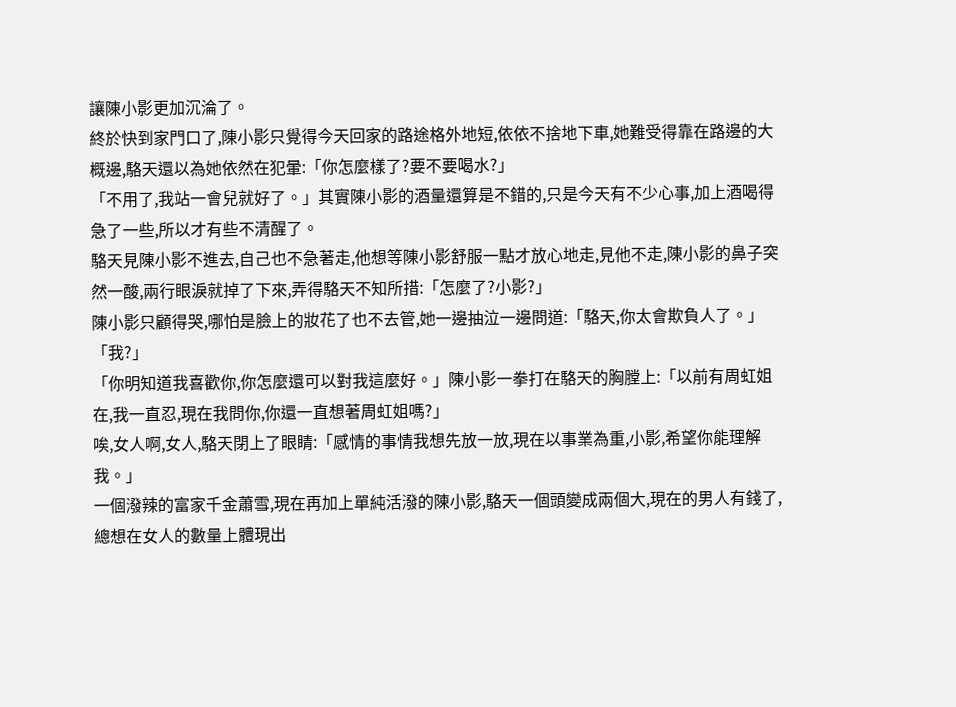讓陳小影更加沉淪了。
終於快到家門口了,陳小影只覺得今天回家的路途格外地短,依依不捨地下車,她難受得靠在路邊的大概邊,駱天還以為她依然在犯暈:「你怎麼樣了?要不要喝水?」
「不用了,我站一會兒就好了。」其實陳小影的酒量還算是不錯的,只是今天有不少心事,加上酒喝得急了一些,所以才有些不清醒了。
駱天見陳小影不進去,自己也不急著走,他想等陳小影舒服一點才放心地走,見他不走,陳小影的鼻子突然一酸,兩行眼淚就掉了下來,弄得駱天不知所措:「怎麼了?小影?」
陳小影只顧得哭,哪怕是臉上的妝花了也不去管,她一邊抽泣一邊問道:「駱天,你太會欺負人了。」
「我?」
「你明知道我喜歡你,你怎麼還可以對我這麼好。」陳小影一拳打在駱天的胸膛上:「以前有周虹姐在,我一直忍,現在我問你,你還一直想著周虹姐嗎?」
唉,女人啊,女人,駱天閉上了眼睛:「感情的事情我想先放一放,現在以事業為重,小影,希望你能理解我。」
一個潑辣的富家千金蕭雪,現在再加上單純活潑的陳小影,駱天一個頭變成兩個大,現在的男人有錢了,總想在女人的數量上體現出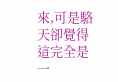來,可是駱天卻覺得這完全是一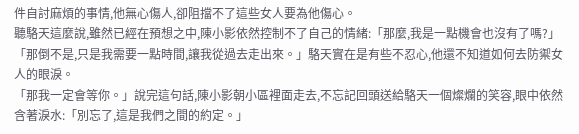件自討麻煩的事情,他無心傷人,卻阻擋不了這些女人要為他傷心。
聽駱天這麼說,雖然已經在預想之中,陳小影依然控制不了自己的情緒:「那麼,我是一點機會也沒有了嗎?」
「那倒不是,只是我需要一點時間,讓我從過去走出來。」駱天實在是有些不忍心,他還不知道如何去防禦女人的眼淚。
「那我一定會等你。」說完這句話,陳小影朝小區裡面走去,不忘記回頭送給駱天一個燦爛的笑容,眼中依然含著淚水:「別忘了,這是我們之間的約定。」